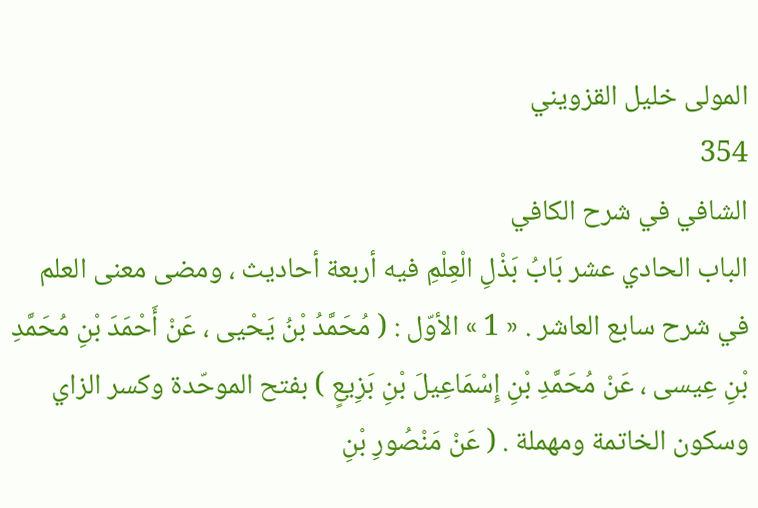المولى خليل القزويني
354
الشافي في شرح الكافي
الباب الحادي عشر بَابُ بَذْلِ الْعِلْمِ فيه أربعة أحاديث ، ومضى معنى العلم في شرح سابع العاشر . « 1 » الأوّل : ( مُحَمَّدُ بْنُ يَحْيى ، عَنْ أَحْمَدَ بْنِ مُحَمَّدِ بْنِ عِيسى ، عَنْ مُحَمَّدِ بْنِ إِسْمَاعِيلَ بْنِ بَزِيعٍ ) بفتح الموحّدة وكسر الزاي وسكون الخاتمة ومهملة . ( عَنْ مَنْصُورِ بْنِ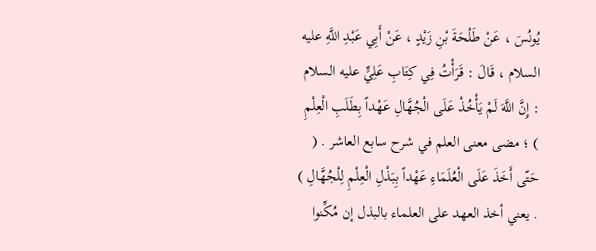يُونُسَ ، عَنْ طَلْحَةَ بْنِ زَيْدٍ ، عَنْ أَبِي عَبْدِ اللَّهِ عليه السلام ، قَالَ : قَرَأْتُ فِي كِتَابِ عَلِيٍّ عليه السلام : إِنَّ اللَّهَ لَمْ يَأْخُذْ عَلَى الْجُهَّالِ عَهْداً بِطَلَبِ الْعِلْمِ ) ؛ مضى معنى العلم في شرح سابع العاشر . ( حَتّى أَخَذَ عَلَى الْعُلَمَاءِ عَهْداً بِبَذْلِ الْعِلْمِ لِلْجُهَّالِ ) . يعني أخذ العهد على العلماء بالبذل إن مُكِّنوا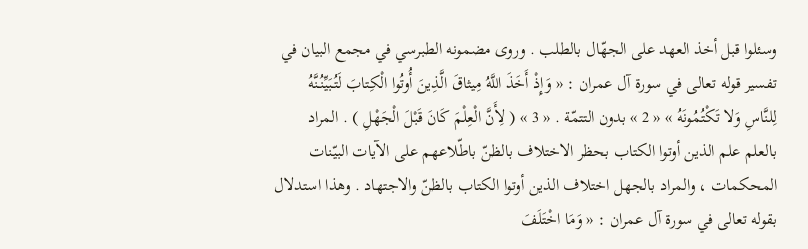وسئلوا قبل أخذ العهد على الجهّال بالطلب . وروى مضمونه الطبرسي في مجمع البيان في تفسير قوله تعالى في سورة آل عمران : « وَإِذْ أَخَذَ اللَّهُ مِيثاقَ الَّذِينَ أُوتُوا الْكِتابَ لَتُبَيِّنُنَّهُ لِلنَّاسِ وَلا تَكْتُمُونَهُ » « 2 » بدون التتمّة . « 3 » ( لِأَنَّ الْعِلْمَ كَانَ قَبْلَ الْجَهْلِ ) . المراد بالعلم علم الذين أوتوا الكتاب بحظر الاختلاف بالظنّ باطّلاعهم على الآيات البيّنات المحكمات ، والمراد بالجهل اختلاف الذين أوتوا الكتاب بالظنّ والاجتهاد . وهذا استدلال بقوله تعالى في سورة آل عمران : « وَمَا اخْتَلَفَ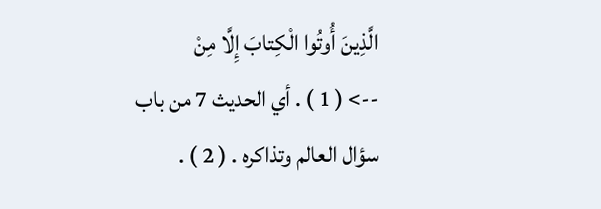الَّذِينَ أُوتُوا الْكِتابَ إِلَّا مِنْ
--> ( 1 ) . أي الحديث 7 من باب سؤال العالم وتذاكره . ( 2 ) .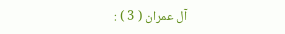آل عمران ( 3 ) :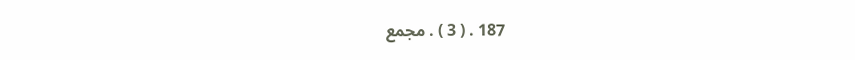187 . ( 3 ) . مجمع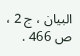البيان ، ج 2 ، ص 466 .